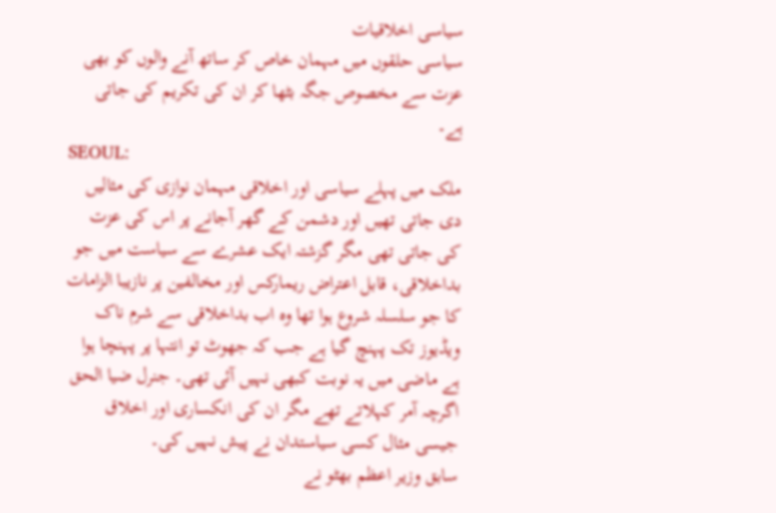سیاسی اخلاقیات
سیاسی حلقوں میں مہمان خاص کر ساتھ آنے والوں کو بھی عزت سے مخصوص جگہ بٹھا کر ان کی تکریم کی جاتی ہے۔
SEOUL:
ملک میں پہلے سیاسی اور اخلاقی مہمان نوازی کی مثالیں دی جاتی تھیں اور دشمن کے گھر آجانے پر اس کی عزت کی جاتی تھی مگر گزشتہ ایک عشرے سے سیاست میں جو بداخلاقی، قابل اعتراض ریمارکس اور مخالفین پر نازیبا الزامات کا جو سلسلہ شروع ہوا تھا وہ اب بداخلاقی سے شرم ناک ویڈیوز تک پہنچ گیا ہے جب کہ جھوٹ تو انتہا پر پہنچا ہوا ہے ماضی میں یہ نوبت کبھی نہیں آئی تھی۔ جنرل ضیا الحق اگرچہ آمر کہلاتے تھے مگر ان کی انکساری اور اخلاق جیسی مثال کسی سیاستدان نے پیش نہیں کی۔
سابق وزیر اعظم بھٹو نے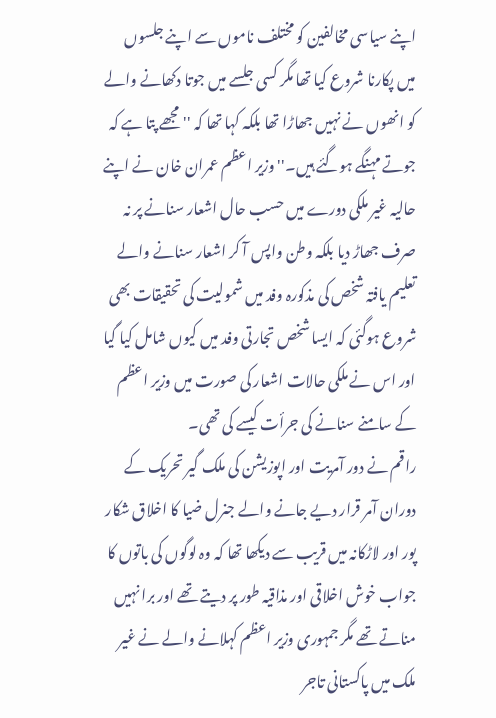اپنے سیاسی مخالفین کو مختلف ناموں سے اپنے جلسوں میں پکارنا شروع کیا تھا مگر کسی جلسے میں جوتا دکھانے والے کو انھوں نے نہیں جھاڑا تھا بلکہ کہا تھا کہ '' مجھے پتا ہے کہ جوتے مہنگے ہوگئے ہیں۔'' وزیر اعظم عمران خان نے اپنے حالیہ غیر ملکی دورے میں حسب حال اشعار سنانے پر نہ صرف جھاڑ دیا بلکہ وطن واپس آ کر اشعار سنانے والے تعلیم یافتہ شخص کی مذکورہ وفد میں شمولیت کی تحقیقات بھی شروع ہوگئی کہ ایسا شخص تجارتی وفد میں کیوں شامل کیا گیا اور اس نے ملکی حالات اشعار کی صورت میں وزیر اعظم کے سامنے سنانے کی جرأت کیسے کی تھی۔
راقم نے دور آمریت اور اپوزیشن کی ملک گیر تحریک کے دوران آمر قرار دیے جانے والے جنرل ضیا کا اخلاق شکار پور اور لاڑکانہ میں قریب سے دیکھا تھا کہ وہ لوگوں کی باتوں کا جواب خوش اخلاقی اور مذاقیہ طور پر دیتے تھے اور برا نہیں مناتے تھے مگر جمہوری وزیر اعظم کہلانے والے نے غیر ملک میں پاکستانی تاجر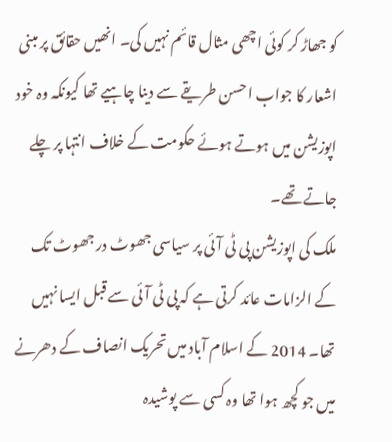کو جھاڑ کر کوئی اچھی مثال قائم نہیں کی۔ انھیں حقائق پر مبنی اشعار کا جواب احسن طریقے سے دینا چاہیے تھا کیونکہ وہ خود اپوزیشن میں ہوتے ہوئے حکومت کے خلاف انتہا پر چلے جاتے تھے۔
ملک کی اپوزیشن پی ٹی آئی پر سیاسی جھوٹ در جھوٹ تک کے الزامات عائد کرتی ہے کہ پی ٹی آئی سے قبل ایسا نہیں تھا۔ 2014 کے اسلام آباد میں تحریک انصاف کے دھرنے میں جو کچھ ہوا تھا وہ کسی سے پوشیدہ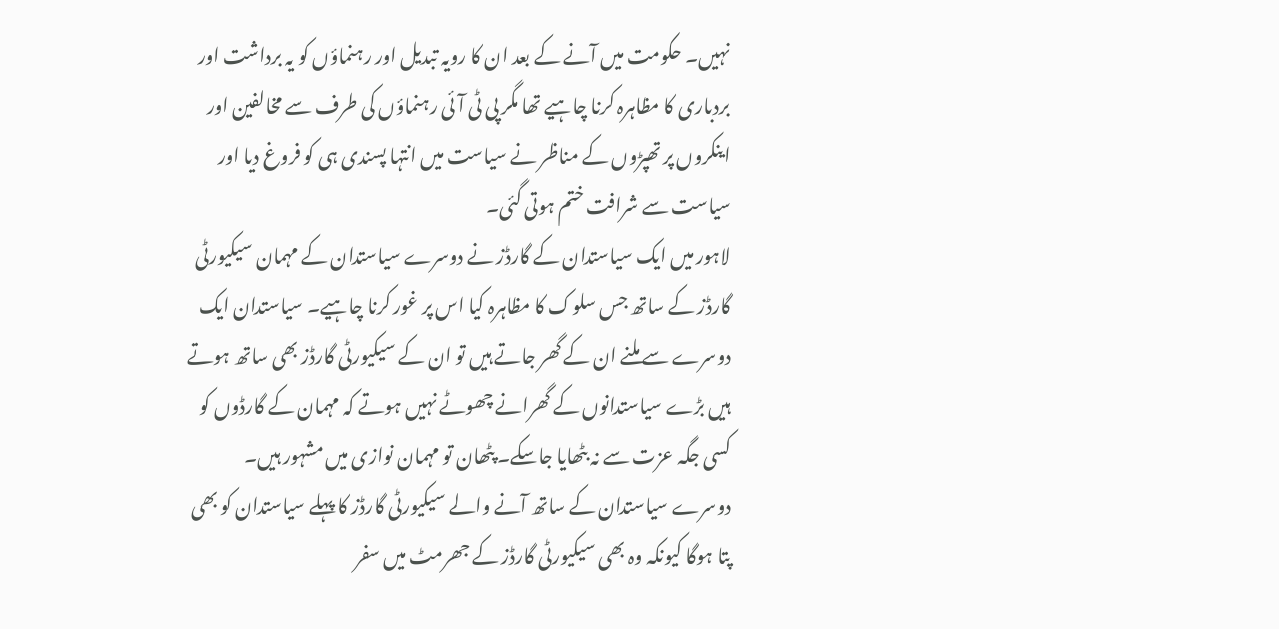نہیں۔ حکومت میں آنے کے بعد ان کا رویہ تبدیل اور رہنماؤں کو یہ برداشت اور بردباری کا مظاہرہ کرنا چاہیے تھا مگر پی ٹی آئی رہنماؤں کی طرف سے مخالفین اور اینکروں پر تھپڑوں کے مناظر نے سیاست میں انتہا پسندی ہی کو فروغ دیا اور سیاست سے شرافت ختم ہوتی گئی۔
لاہور میں ایک سیاستدان کے گارڈز نے دوسرے سیاستدان کے مہمان سیکیورٹی گارڈز کے ساتھ جس سلوک کا مظاہرہ کیا اس پر غور کرنا چاہیے۔ سیاستدان ایک دوسرے سے ملنے ان کے گھر جاتے ہیں تو ان کے سیکیورٹی گارڈز بھی ساتھ ہوتے ہیں بڑے سیاستدانوں کے گھرانے چھوٹے نہیں ہوتے کہ مہمان کے گارڈوں کو کسی جگہ عزت سے نہ بٹھایا جاسکے۔ پٹھان تو مہمان نوازی میں مشہور ہیں۔
دوسرے سیاستدان کے ساتھ آنے والے سیکیورٹی گارڈز کا پہلے سیاستدان کو بھی پتا ہوگا کیونکہ وہ بھی سیکیورٹی گارڈز کے جھرمٹ میں سفر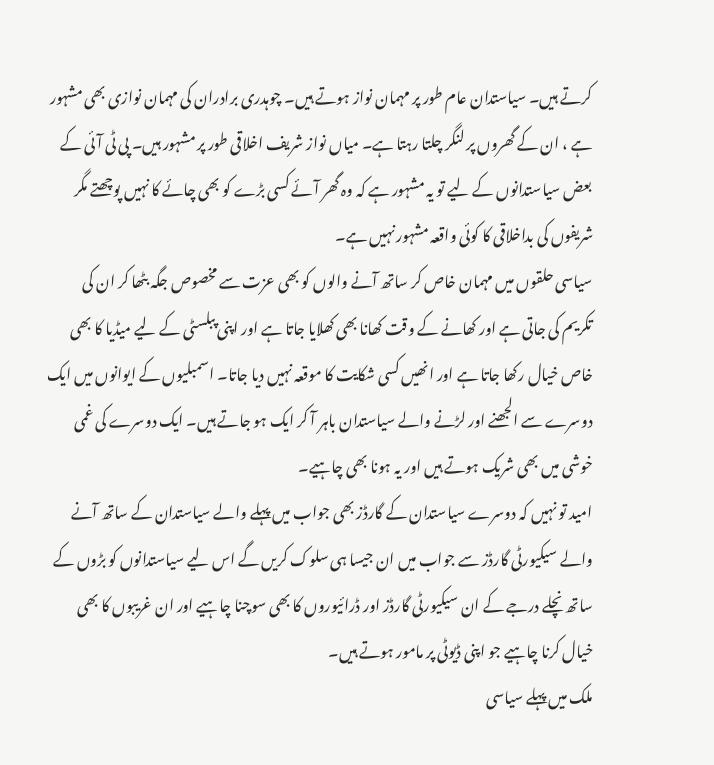کرتے ہیں۔ سیاستدان عام طور پر مہمان نواز ہوتے ہیں۔ چوہدری برادران کی مہمان نوازی بھی مشہور ہے ، ان کے گھروں پر لنگر چلتا رہتا ہے۔ میاں نواز شریف اخلاقی طور پر مشہور ہیں۔ پی ٹی آئی کے بعض سیاستدانوں کے لیے تو یہ مشہور ہے کہ وہ گھر آئے کسی بڑے کو بھی چائے کا نہیں پوچھتے مگر شریفوں کی بداخلاقی کا کوئی واقعہ مشہور نہیں ہے۔
سیاسی حلقوں میں مہمان خاص کر ساتھ آنے والوں کو بھی عزت سے مخصوص جگہ بٹھا کر ان کی تکریم کی جاتی ہے اور کھانے کے وقت کھانا بھی کھلایا جاتا ہے اور اپنی پبلسٹی کے لیے میڈیا کا بھی خاص خیال رکھا جاتا ہے اور انھیں کسی شکایت کا موقعہ نہیں دیا جاتا۔ اسمبلیوں کے ایوانوں میں ایک دوسرے سے الجھنے اور لڑنے والے سیاستدان باہر آ کر ایک ہو جاتے ہیں۔ ایک دوسرے کی غمی خوشی میں بھی شریک ہوتے ہیں اور یہ ہونا بھی چاہیے۔
امید تو نہیں کہ دوسرے سیاستدان کے گارڈز بھی جواب میں پہلے والے سیاستدان کے ساتھ آنے والے سیکیورٹی گارڈز سے جواب میں ان جیسا ہی سلوک کریں گے اس لیے سیاستدانوں کو بڑوں کے ساتھ نچلے درجے کے ان سیکیورٹی گارڈز اور ڈرائیوروں کا بھی سوچنا چاہیے اور ان غریبوں کا بھی خیال کرنا چاہیے جو اپنی ڈیوٹی پر مامور ہوتے ہیں۔
ملک میں پہلے سیاسی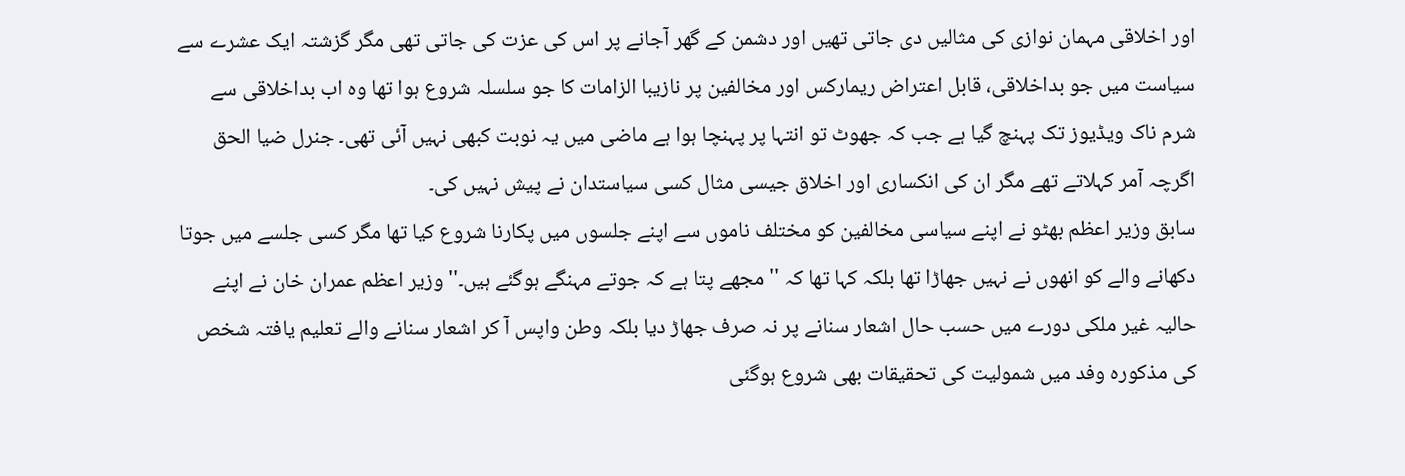اور اخلاقی مہمان نوازی کی مثالیں دی جاتی تھیں اور دشمن کے گھر آجانے پر اس کی عزت کی جاتی تھی مگر گزشتہ ایک عشرے سے سیاست میں جو بداخلاقی، قابل اعتراض ریمارکس اور مخالفین پر نازیبا الزامات کا جو سلسلہ شروع ہوا تھا وہ اب بداخلاقی سے شرم ناک ویڈیوز تک پہنچ گیا ہے جب کہ جھوٹ تو انتہا پر پہنچا ہوا ہے ماضی میں یہ نوبت کبھی نہیں آئی تھی۔ جنرل ضیا الحق اگرچہ آمر کہلاتے تھے مگر ان کی انکساری اور اخلاق جیسی مثال کسی سیاستدان نے پیش نہیں کی۔
سابق وزیر اعظم بھٹو نے اپنے سیاسی مخالفین کو مختلف ناموں سے اپنے جلسوں میں پکارنا شروع کیا تھا مگر کسی جلسے میں جوتا دکھانے والے کو انھوں نے نہیں جھاڑا تھا بلکہ کہا تھا کہ '' مجھے پتا ہے کہ جوتے مہنگے ہوگئے ہیں۔'' وزیر اعظم عمران خان نے اپنے حالیہ غیر ملکی دورے میں حسب حال اشعار سنانے پر نہ صرف جھاڑ دیا بلکہ وطن واپس آ کر اشعار سنانے والے تعلیم یافتہ شخص کی مذکورہ وفد میں شمولیت کی تحقیقات بھی شروع ہوگئی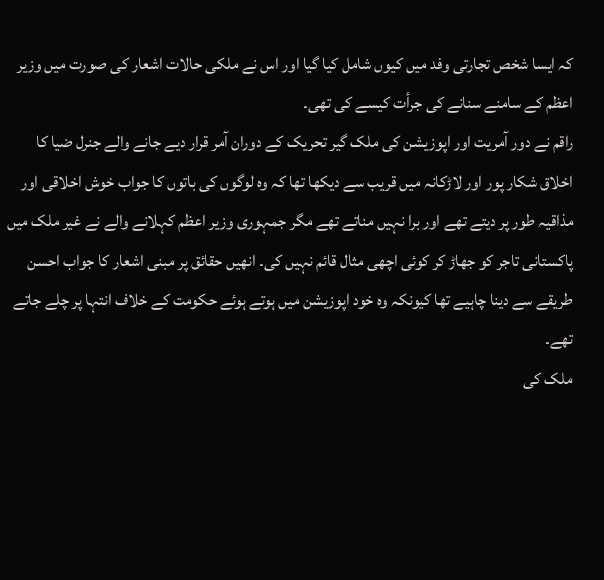کہ ایسا شخص تجارتی وفد میں کیوں شامل کیا گیا اور اس نے ملکی حالات اشعار کی صورت میں وزیر اعظم کے سامنے سنانے کی جرأت کیسے کی تھی۔
راقم نے دور آمریت اور اپوزیشن کی ملک گیر تحریک کے دوران آمر قرار دیے جانے والے جنرل ضیا کا اخلاق شکار پور اور لاڑکانہ میں قریب سے دیکھا تھا کہ وہ لوگوں کی باتوں کا جواب خوش اخلاقی اور مذاقیہ طور پر دیتے تھے اور برا نہیں مناتے تھے مگر جمہوری وزیر اعظم کہلانے والے نے غیر ملک میں پاکستانی تاجر کو جھاڑ کر کوئی اچھی مثال قائم نہیں کی۔ انھیں حقائق پر مبنی اشعار کا جواب احسن طریقے سے دینا چاہیے تھا کیونکہ وہ خود اپوزیشن میں ہوتے ہوئے حکومت کے خلاف انتہا پر چلے جاتے تھے۔
ملک کی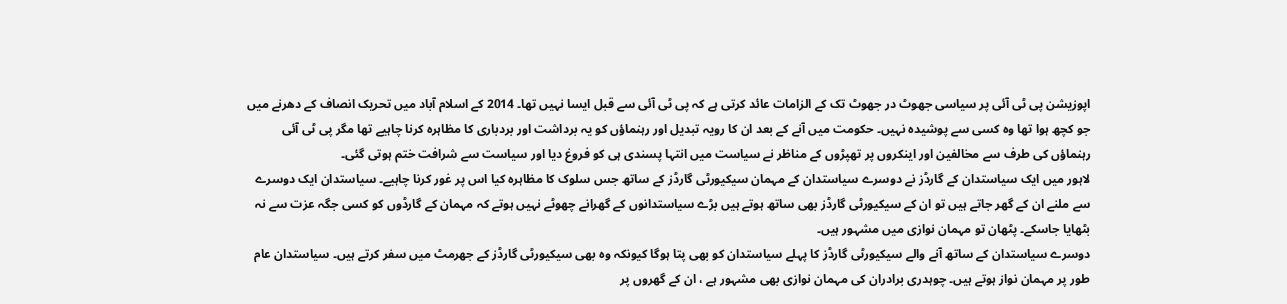اپوزیشن پی ٹی آئی پر سیاسی جھوٹ در جھوٹ تک کے الزامات عائد کرتی ہے کہ پی ٹی آئی سے قبل ایسا نہیں تھا۔ 2014 کے اسلام آباد میں تحریک انصاف کے دھرنے میں جو کچھ ہوا تھا وہ کسی سے پوشیدہ نہیں۔ حکومت میں آنے کے بعد ان کا رویہ تبدیل اور رہنماؤں کو یہ برداشت اور بردباری کا مظاہرہ کرنا چاہیے تھا مگر پی ٹی آئی رہنماؤں کی طرف سے مخالفین اور اینکروں پر تھپڑوں کے مناظر نے سیاست میں انتہا پسندی ہی کو فروغ دیا اور سیاست سے شرافت ختم ہوتی گئی۔
لاہور میں ایک سیاستدان کے گارڈز نے دوسرے سیاستدان کے مہمان سیکیورٹی گارڈز کے ساتھ جس سلوک کا مظاہرہ کیا اس پر غور کرنا چاہیے۔ سیاستدان ایک دوسرے سے ملنے ان کے گھر جاتے ہیں تو ان کے سیکیورٹی گارڈز بھی ساتھ ہوتے ہیں بڑے سیاستدانوں کے گھرانے چھوٹے نہیں ہوتے کہ مہمان کے گارڈوں کو کسی جگہ عزت سے نہ بٹھایا جاسکے۔ پٹھان تو مہمان نوازی میں مشہور ہیں۔
دوسرے سیاستدان کے ساتھ آنے والے سیکیورٹی گارڈز کا پہلے سیاستدان کو بھی پتا ہوگا کیونکہ وہ بھی سیکیورٹی گارڈز کے جھرمٹ میں سفر کرتے ہیں۔ سیاستدان عام طور پر مہمان نواز ہوتے ہیں۔ چوہدری برادران کی مہمان نوازی بھی مشہور ہے ، ان کے گھروں پر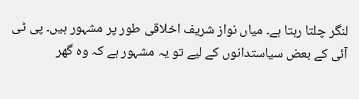لنگر چلتا رہتا ہے۔ میاں نواز شریف اخلاقی طور پر مشہور ہیں۔ پی ٹی آئی کے بعض سیاستدانوں کے لیے تو یہ مشہور ہے کہ وہ گھر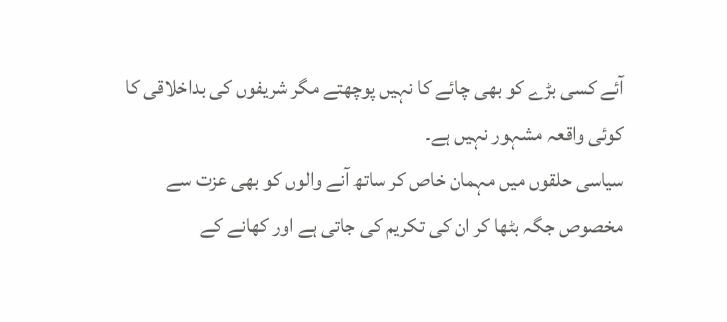آئے کسی بڑے کو بھی چائے کا نہیں پوچھتے مگر شریفوں کی بداخلاقی کا کوئی واقعہ مشہور نہیں ہے۔
سیاسی حلقوں میں مہمان خاص کر ساتھ آنے والوں کو بھی عزت سے مخصوص جگہ بٹھا کر ان کی تکریم کی جاتی ہے اور کھانے کے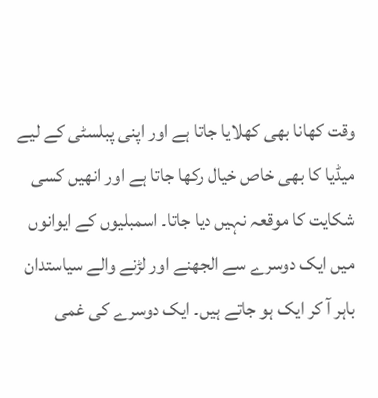وقت کھانا بھی کھلایا جاتا ہے اور اپنی پبلسٹی کے لیے میڈیا کا بھی خاص خیال رکھا جاتا ہے اور انھیں کسی شکایت کا موقعہ نہیں دیا جاتا۔ اسمبلیوں کے ایوانوں میں ایک دوسرے سے الجھنے اور لڑنے والے سیاستدان باہر آ کر ایک ہو جاتے ہیں۔ ایک دوسرے کی غمی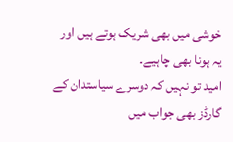خوشی میں بھی شریک ہوتے ہیں اور یہ ہونا بھی چاہیے۔
امید تو نہیں کہ دوسرے سیاستدان کے گارڈز بھی جواب میں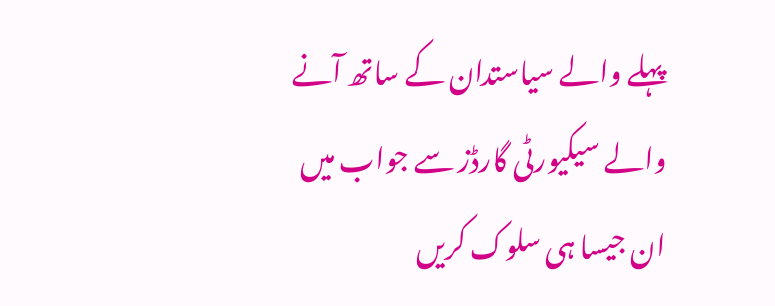پہلے والے سیاستدان کے ساتھ آنے والے سیکیورٹی گارڈز سے جواب میں ان جیسا ہی سلوک کریں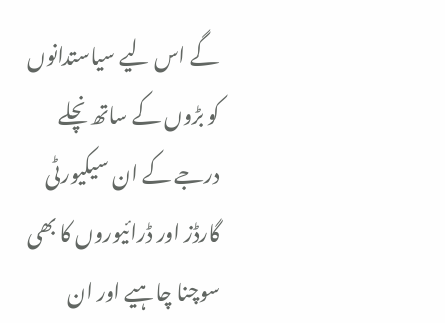گے اس لیے سیاستدانوں کو بڑوں کے ساتھ نچلے درجے کے ان سیکیورٹی گارڈز اور ڈرائیوروں کا بھی سوچنا چاہیے اور ان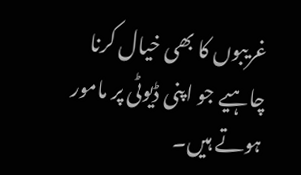غریبوں کا بھی خیال کرنا چاہیے جو اپنی ڈیوٹی پر مامور ہوتے ہیں۔